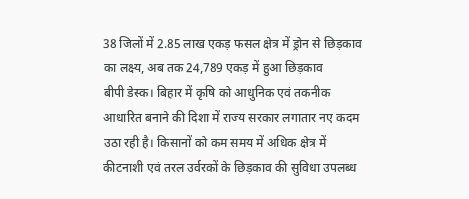38 जिलों में 2.85 लाख एकड़ फसल क्षेत्र में ड्रोन से छिड़काव का लक्ष्य, अब तक 24,789 एकड़ में हुआ छिड़काव
बीपी डेस्क। बिहार में कृषि को आधुनिक एवं तकनीक आधारित बनाने की दिशा में राज्य सरकार लगातार नए कदम उठा रही है। किसानों को कम समय में अधिक क्षेत्र में कीटनाशी एवं तरल उर्वरकों के छिड़काव की सुविधा उपलब्ध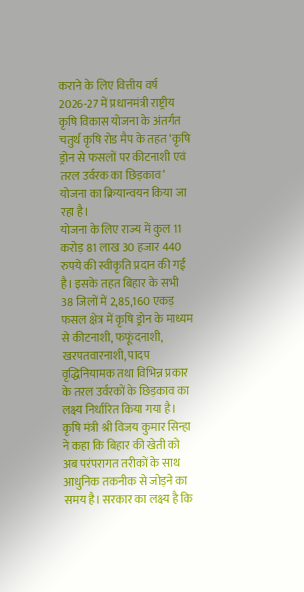कराने के लिए वित्तीय वर्ष 2026-27 में प्रधानमंत्री राष्ट्रीय कृषि विकास योजना के अंतर्गत चतुर्थ कृषि रोड मैप के तहत ‘कृषि ड्रोन से फसलों पर कीटनाशी एवं तरल उर्वरक का छिड़काव’ योजना का क्रियान्वयन किया जा रहा है।
योजना के लिए राज्य में कुल 11 करोड़ 81 लाख 30 हजार 440 रुपये की स्वीकृति प्रदान की गई है। इसके तहत बिहार के सभी 38 जिलों में 2,85,160 एकड़ फसल क्षेत्र में कृषि ड्रोन के माध्यम से कीटनाशी, फफूंदनाशी, खरपतवारनाशी, पादप वृद्धिनियामक तथा विभिन्न प्रकार के तरल उर्वरकों के छिड़काव का लक्ष्य निर्धारित किया गया है।
कृषि मंत्री श्री विजय कुमार सिन्हा ने कहा कि बिहार की खेती को अब परंपरागत तरीकों के साथ आधुनिक तकनीक से जोड़ने का समय है। सरकार का लक्ष्य है कि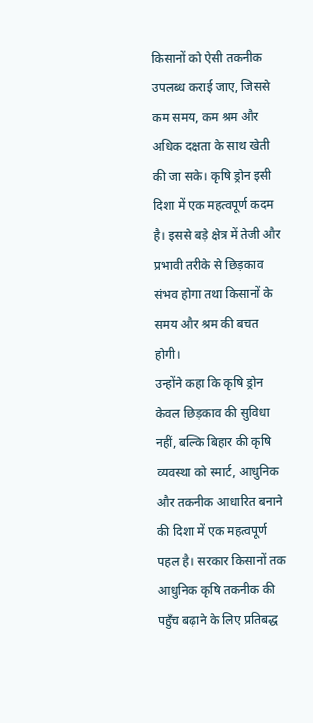किसानों को ऐसी तकनीक उपलब्ध कराई जाए, जिससे कम समय, कम श्रम और अधिक दक्षता के साथ खेती की जा सके। कृषि ड्रोन इसी दिशा में एक महत्वपूर्ण कदम है। इससे बड़े क्षेत्र में तेजी और प्रभावी तरीके से छिड़काव संभव होगा तथा किसानों के समय और श्रम की बचत होगी।
उन्होंने कहा कि कृषि ड्रोन केवल छिड़काव की सुविधा नहीं, बल्कि बिहार की कृषि व्यवस्था को स्मार्ट, आधुनिक और तकनीक आधारित बनाने की दिशा में एक महत्वपूर्ण पहल है। सरकार किसानों तक आधुनिक कृषि तकनीक की पहुँच बढ़ाने के लिए प्रतिबद्ध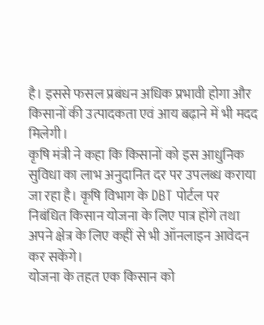है। इससे फसल प्रबंधन अधिक प्रभावी होगा और किसानों की उत्पादकता एवं आय बढ़ाने में भी मदद मिलेगी।
कृषि मंत्री ने कहा कि किसानों को इस आधुनिक सुविधा का लाभ अनुदानित दर पर उपलब्ध कराया जा रहा है। कृषि विभाग के DBT पोर्टल पर निबंधित किसान योजना के लिए पात्र होंगे तथा अपने क्षेत्र के लिए कहीं से भी ऑनलाइन आवेदन कर सकेंगे।
योजना के तहत एक किसान को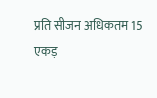प्रति सीजन अधिकतम 15 एकड़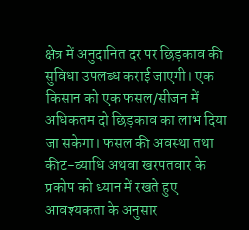क्षेत्र में अनुदानित दर पर छिड़काव की सुविधा उपलब्ध कराई जाएगी। एक किसान को एक फसल/सीजन में अधिकतम दो छिड़काव का लाभ दिया जा सकेगा। फसल की अवस्था तथा कीट-व्याधि अथवा खरपतवार के प्रकोप को ध्यान में रखते हुए आवश्यकता के अनुसार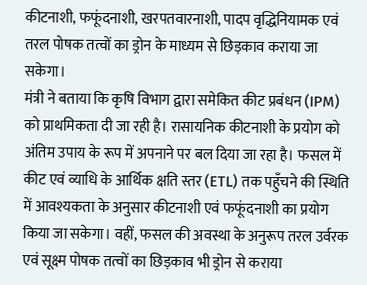कीटनाशी, फफूंदनाशी, खरपतवारनाशी, पादप वृद्धिनियामक एवं तरल पोषक तत्वों का ड्रोन के माध्यम से छिड़काव कराया जा सकेगा।
मंत्री ने बताया कि कृषि विभाग द्वारा समेकित कीट प्रबंधन (IPM) को प्राथमिकता दी जा रही है। रासायनिक कीटनाशी के प्रयोग को अंतिम उपाय के रूप में अपनाने पर बल दिया जा रहा है। फसल में कीट एवं व्याधि के आर्थिक क्षति स्तर (ETL) तक पहुँचने की स्थिति में आवश्यकता के अनुसार कीटनाशी एवं फफूंदनाशी का प्रयोग किया जा सकेगा। वहीं, फसल की अवस्था के अनुरूप तरल उर्वरक एवं सूक्ष्म पोषक तत्वों का छिड़काव भी ड्रोन से कराया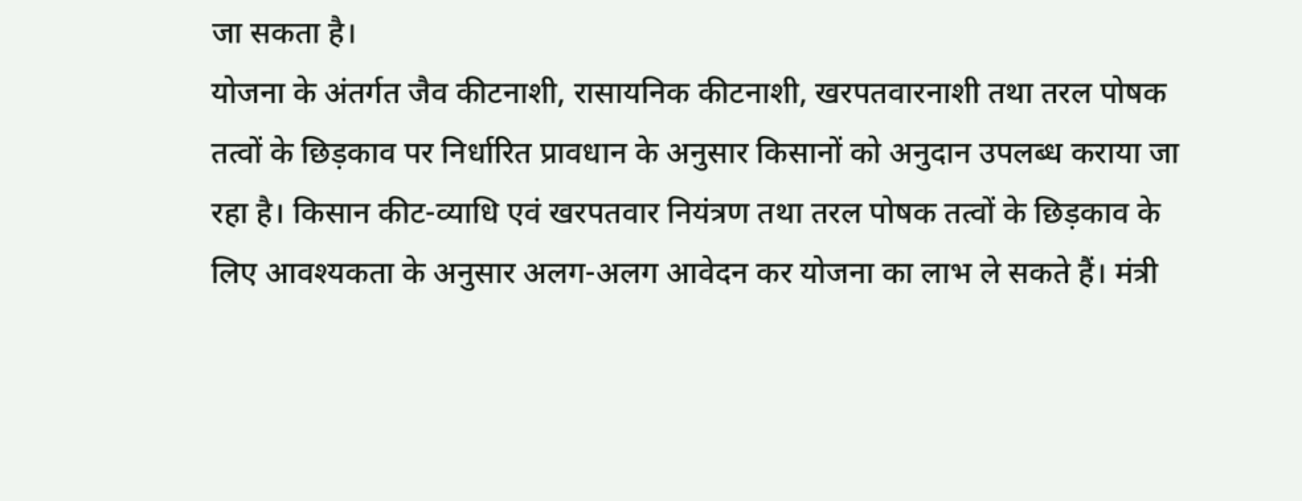जा सकता है।
योजना के अंतर्गत जैव कीटनाशी, रासायनिक कीटनाशी, खरपतवारनाशी तथा तरल पोषक तत्वों के छिड़काव पर निर्धारित प्रावधान के अनुसार किसानों को अनुदान उपलब्ध कराया जा रहा है। किसान कीट-व्याधि एवं खरपतवार नियंत्रण तथा तरल पोषक तत्वों के छिड़काव के लिए आवश्यकता के अनुसार अलग-अलग आवेदन कर योजना का लाभ ले सकते हैं। मंत्री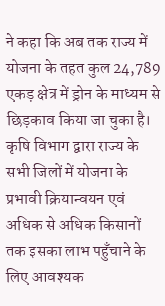ने कहा कि अब तक राज्य में योजना के तहत कुल 24,789 एकड़ क्षेत्र में ड्रोन के माध्यम से छिड़काव किया जा चुका है।
कृषि विभाग द्वारा राज्य के सभी जिलों में योजना के प्रभावी क्रियान्वयन एवं अधिक से अधिक किसानों तक इसका लाभ पहुँचाने के लिए आवश्यक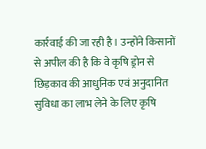कार्रवाई की जा रही है। उन्होंने किसानों से अपील की है कि वे कृषि ड्रोन से छिड़काव की आधुनिक एवं अनुदानित सुविधा का लाभ लेने के लिए कृषि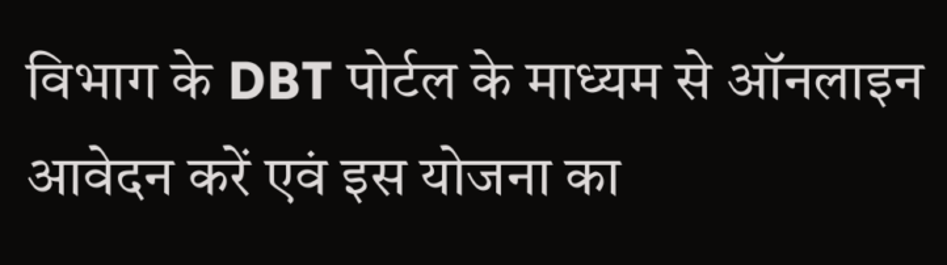विभाग के DBT पोर्टल के माध्यम से ऑनलाइन आवेदन करें एवं इस योजना का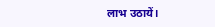लाभ उठायें।